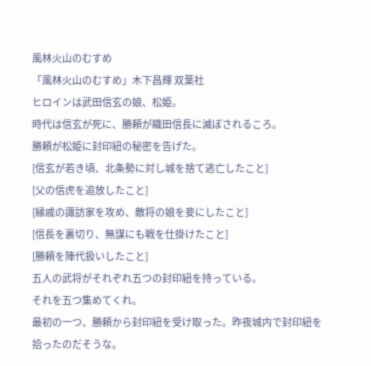風林火山のむすめ
「風林火山のむすめ」木下昌輝 双葉社
ヒロインは武田信玄の娘、松姫。
時代は信玄が死に、勝頼が織田信長に滅ぼされるころ。
勝頼が松姫に封印紐の秘密を告げた。
[信玄が若き頃、北条勢に対し城を捨て逃亡したこと]
[父の信虎を追放したこと]
[縁戚の諏訪家を攻め、敵将の娘を妾にしたこと]
[信長を裏切り、無謀にも戦を仕掛けたこと]
[勝頼を陣代扱いしたこと]
五人の武将がそれぞれ五つの封印紐を持っている。
それを五つ集めてくれ。
最初の一つ、勝頼から封印紐を受け取った。昨夜城内で封印紐を拾ったのだそうな。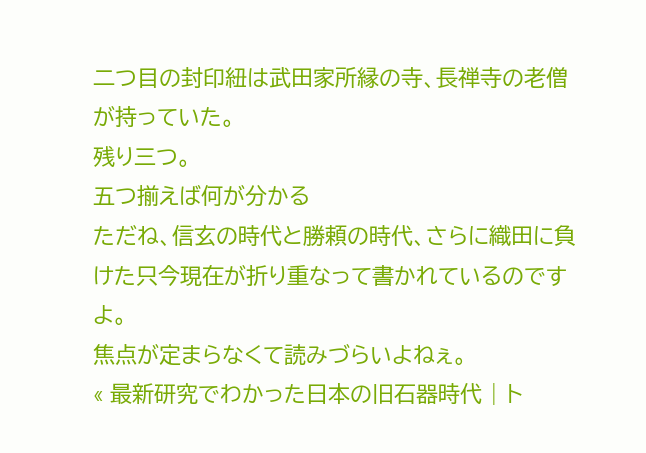二つ目の封印紐は武田家所縁の寺、長禅寺の老僧が持っていた。
残り三つ。
五つ揃えば何が分かる
ただね、信玄の時代と勝頼の時代、さらに織田に負けた只今現在が折り重なって書かれているのですよ。
焦点が定まらなくて読みづらいよねぇ。
« 最新研究でわかった日本の旧石器時代 | ト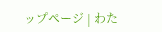ップページ | わた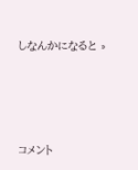しなんかになると »




コメント